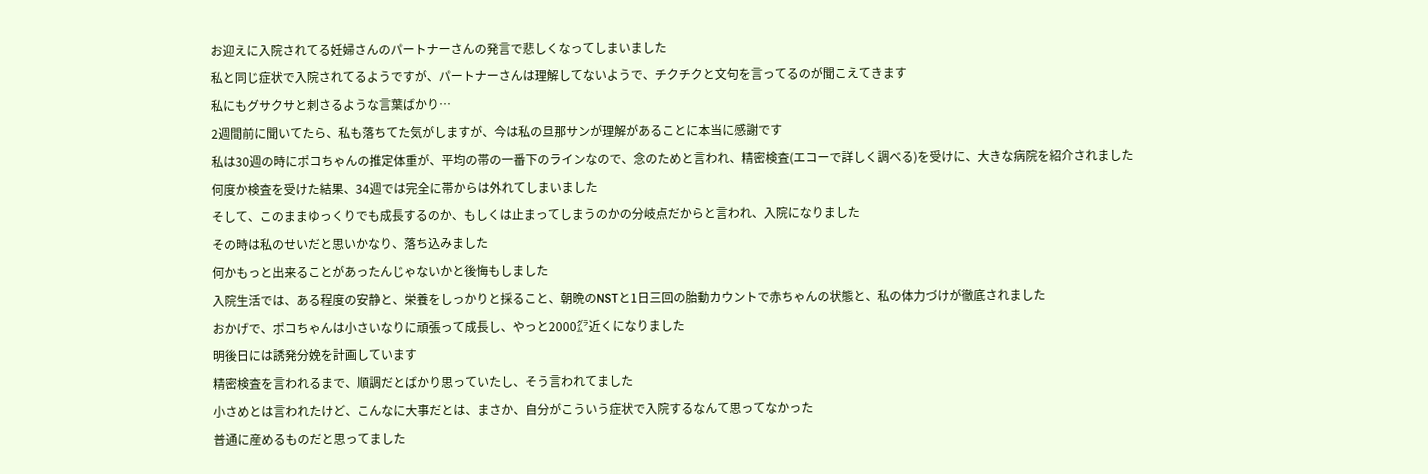お迎えに入院されてる妊婦さんのパートナーさんの発言で悲しくなってしまいました
私と同じ症状で入院されてるようですが、パートナーさんは理解してないようで、チクチクと文句を言ってるのが聞こえてきます
私にもグサクサと刺さるような言葉ばかり…
2週間前に聞いてたら、私も落ちてた気がしますが、今は私の旦那サンが理解があることに本当に感謝です
私は30週の時にポコちゃんの推定体重が、平均の帯の一番下のラインなので、念のためと言われ、精密検査(エコーで詳しく調べる)を受けに、大きな病院を紹介されました
何度か検査を受けた結果、34週では完全に帯からは外れてしまいました
そして、このままゆっくりでも成長するのか、もしくは止まってしまうのかの分岐点だからと言われ、入院になりました
その時は私のせいだと思いかなり、落ち込みました
何かもっと出来ることがあったんじゃないかと後悔もしました
入院生活では、ある程度の安静と、栄養をしっかりと採ること、朝晩のNSTと1日三回の胎動カウントで赤ちゃんの状態と、私の体力づけが徹底されました
おかげで、ポコちゃんは小さいなりに頑張って成長し、やっと2000㌘近くになりました
明後日には誘発分娩を計画しています
精密検査を言われるまで、順調だとばかり思っていたし、そう言われてました
小さめとは言われたけど、こんなに大事だとは、まさか、自分がこういう症状で入院するなんて思ってなかった
普通に産めるものだと思ってました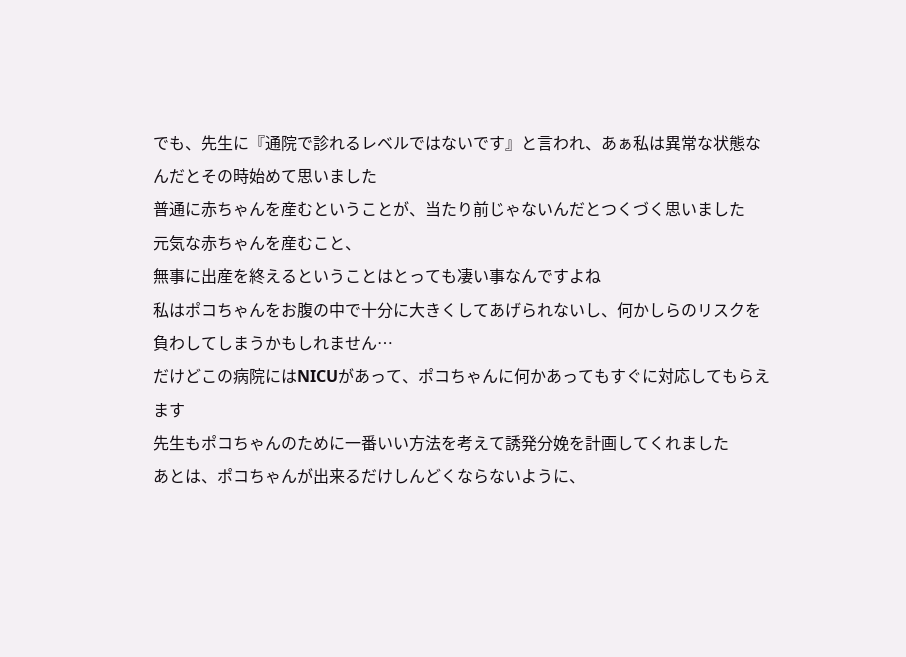でも、先生に『通院で診れるレベルではないです』と言われ、あぁ私は異常な状態なんだとその時始めて思いました
普通に赤ちゃんを産むということが、当たり前じゃないんだとつくづく思いました
元気な赤ちゃんを産むこと、
無事に出産を終えるということはとっても凄い事なんですよね
私はポコちゃんをお腹の中で十分に大きくしてあげられないし、何かしらのリスクを負わしてしまうかもしれません…
だけどこの病院にはNICUがあって、ポコちゃんに何かあってもすぐに対応してもらえます
先生もポコちゃんのために一番いい方法を考えて誘発分娩を計画してくれました
あとは、ポコちゃんが出来るだけしんどくならないように、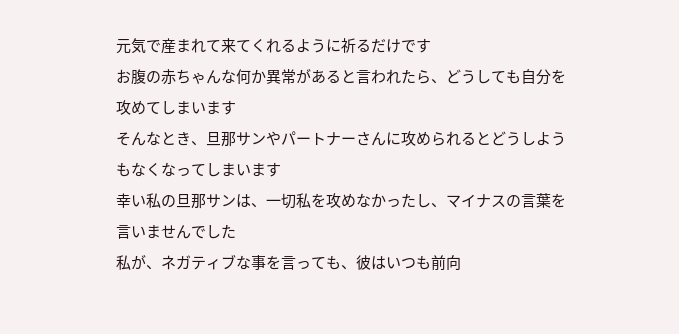元気で産まれて来てくれるように祈るだけです
お腹の赤ちゃんな何か異常があると言われたら、どうしても自分を攻めてしまいます
そんなとき、旦那サンやパートナーさんに攻められるとどうしようもなくなってしまいます
幸い私の旦那サンは、一切私を攻めなかったし、マイナスの言葉を言いませんでした
私が、ネガティブな事を言っても、彼はいつも前向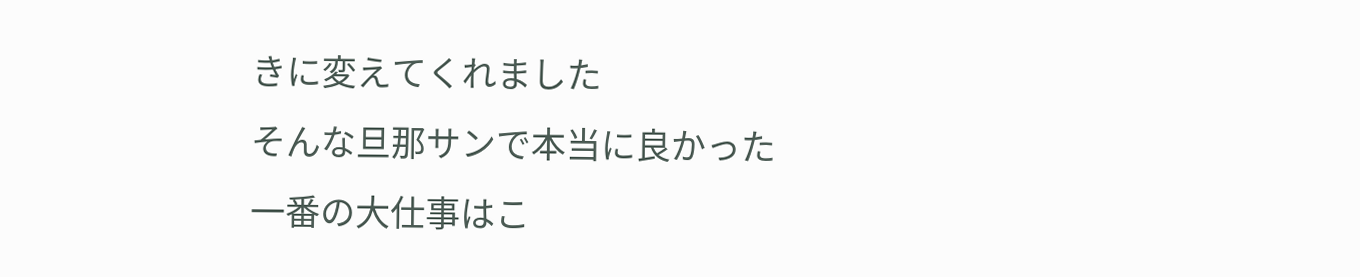きに変えてくれました
そんな旦那サンで本当に良かった
一番の大仕事はこ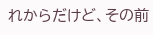れからだけど、その前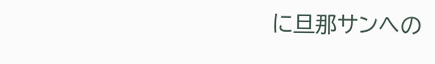に旦那サンへの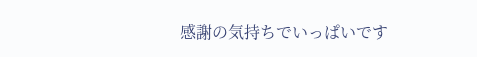感謝の気持ちでいっぱいです